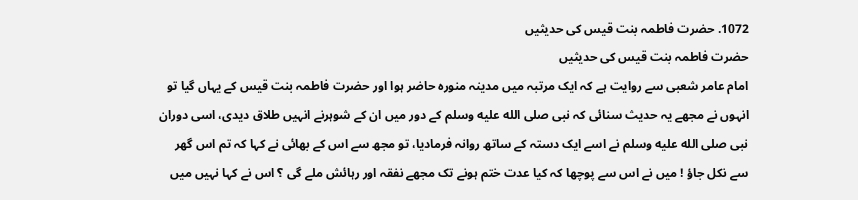1072. حضرت فاطمہ بنت قیس کی حدیثیں
حضرت فاطمہ بنت قیس کی حدیثیں
امام عامر شعبی سے روایت ہے کہ ایک مرتبہ میں مدینہ منورہ حاضر ہوا اور حضرت فاطمہ بنت قیس کے یہاں گیا تو انہوں نے مجھے یہ حدیث سنائی کہ نبی صلى الله عليه وسلم کے دور میں ان کے شوہرنے انہیں طلاق دیدی، اسی دوران نبی صلى الله عليه وسلم نے اسے ایک دستہ کے ساتھ روانہ فرمادیا، تو مجھ سے اس کے بھائی نے کہا کہ تم اس گھر سے نکل جاؤ ! میں نے اس سے پوچھا کہ کیا عدت ختم ہونے تک مجھے نفقہ اور رہائش ملے گی ؟ اس نے کہا نہیں میں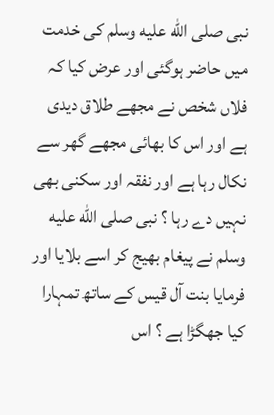نبی صلى الله عليه وسلم کی خدمت میں حاضر ہوگئی اور عرض کیا کہ فلاں شخص نے مجھے طلاق دیدی ہے اور اس کا بھائی مجھے گھر سے نکال رہا ہے اور نفقہ اور سکنی بھی نہیں دے رہا ؟ نبی صلى الله عليه وسلم نے پیغام بھیج کر اسے بلایا اور فرمایا بنت آل قیس کے ساتھ تمہارا کیا جھگڑا ہے ؟ اس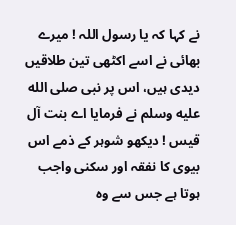نے کہا کہ یا رسول اللہ ! میرے بھائی نے اسے اکٹھی تین طلاقیں دیدی ہیں، اس پر نبی صلى الله عليه وسلم نے فرمایا اے بنت آل قیس ! دیکھو شوہر کے ذمے اس بیوی کا نفقہ اور سکنی واجب ہوتا ہے جس سے وہ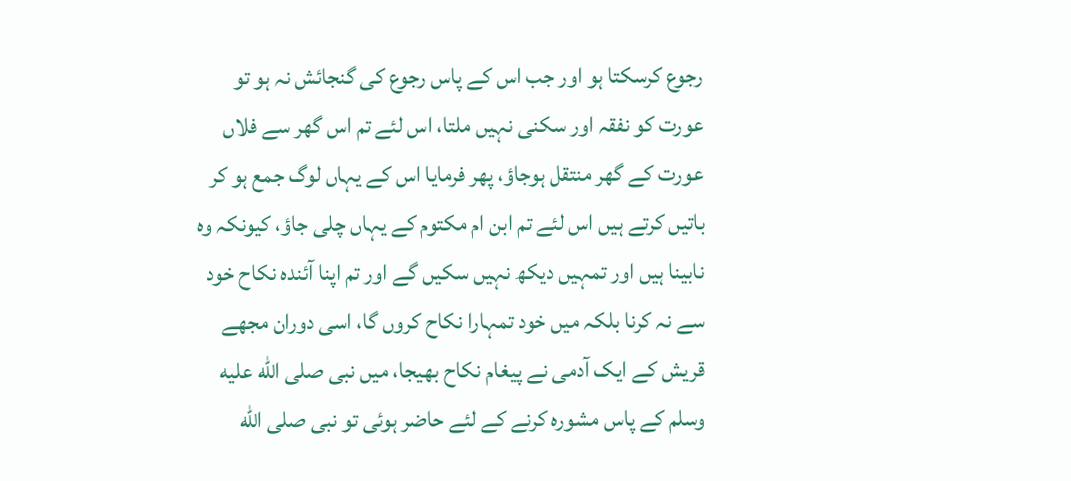رجوع کرسکتا ہو اور جب اس کے پاس رجوع کی گنجائش نہ ہو تو عورت کو نفقہ اور سکنی نہیں ملتا، اس لئے تم اس گھر سے فلاں عورت کے گھر منتقل ہوجاؤ، پھر فرمایا اس کے یہاں لوگ جمع ہو کر باتیں کرتے ہیں اس لئے تم ابن ام مکتوم کے یہاں چلی جاؤ، کیونکہ وہ نابینا ہیں اور تمہیں دیکھ نہیں سکیں گے اور تم اپنا آئندہ نکاح خود سے نہ کرنا بلکہ میں خود تمہارا نکاح کروں گا، اسی دوران مجھے قریش کے ایک آدمی نے پیغام نکاح بھیجا، میں نبی صلى الله عليه وسلم کے پاس مشورہ کرنے کے لئے حاضر ہوئی تو نبی صلى الله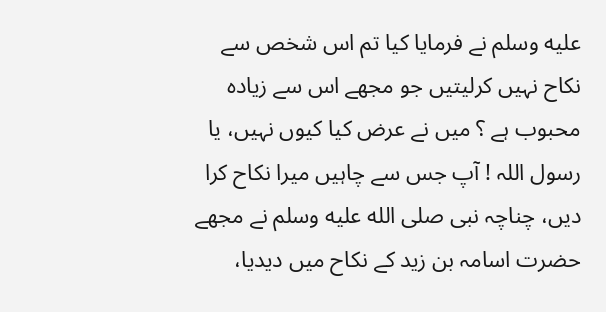عليه وسلم نے فرمایا کیا تم اس شخص سے نکاح نہیں کرلیتیں جو مجھے اس سے زیادہ محبوب ہے ؟ میں نے عرض کیا کیوں نہیں، یا رسول اللہ ! آپ جس سے چاہیں میرا نکاح کرا دیں، چناچہ نبی صلى الله عليه وسلم نے مجھے حضرت اسامہ بن زید کے نکاح میں دیدیا،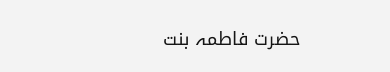حضرت فاطمہ بنت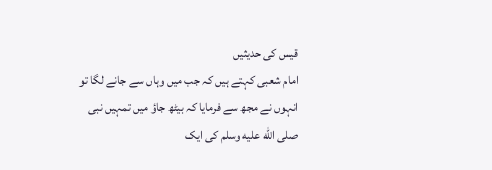قیس کی حدیثیں
امام شعبی کہتے ہیں کہ جب میں وہاں سے جانے لگا تو انہوں نے مجھ سے فرمایا کہ بیٹھ جاؤ میں تمہیں نبی صلى الله عليه وسلم کی ایک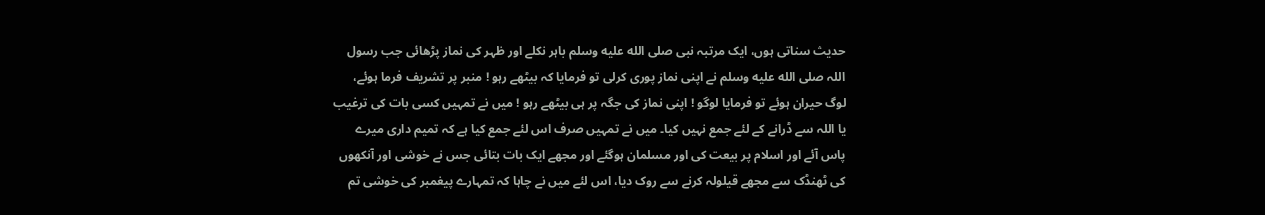حدیث سناتی ہوں، ایک مرتبہ نبی صلى الله عليه وسلم باہر نکلے اور ظہر کی نماز پڑھائی جب رسول اللہ صلى الله عليه وسلم نے اپنی نماز پوری کرلی تو فرمایا کہ بیٹھے رہو ! منبر پر تشریف فرما ہوئے، لوگ حیران ہوئے تو فرمایا لوگو ! اپنی نماز کی جگہ پر ہی بیٹھے رہو ! میں نے تمہیں کسی بات کی ترغیب یا اللہ سے ڈرانے کے لئے جمع نہیں کیا۔ میں نے تمہیں صرف اس لئے جمع کیا ہے کہ تمیم داری میرے پاس آئے اور اسلام پر بیعت کی اور مسلمان ہوگئے اور مجھے ایک بات بتائی جس نے خوشی اور آنکھوں کی ٹھنڈک سے مجھے قیلولہ کرنے سے روک دیا، اس لئے میں نے چاہا کہ تمہارے پیغمبر کی خوشی تم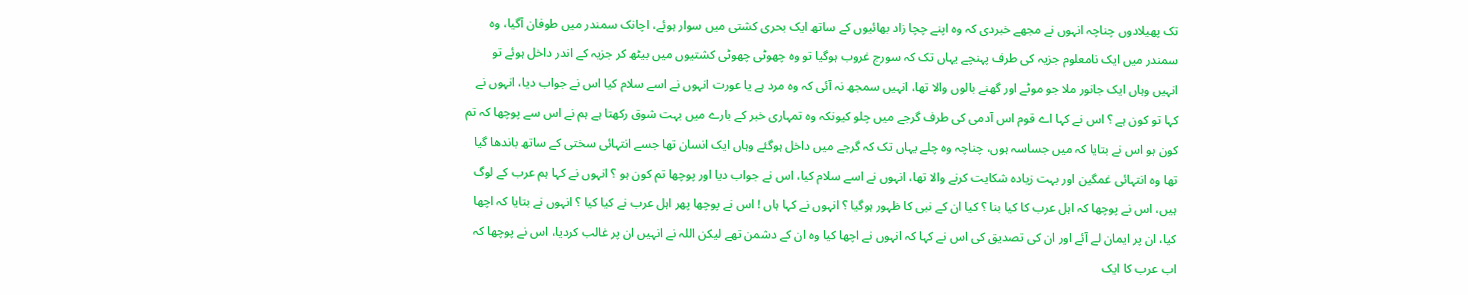تک پھیلادوں چناچہ انہوں نے مجھے خبردی کہ وہ اپنے چچا زاد بھائیوں کے ساتھ ایک بحری کشتی میں سوار ہوئے، اچانک سمندر میں طوفان آگیا، وہ سمندر میں ایک نامعلوم جزیہ کی طرف پہنچے یہاں تک کہ سورج غروب ہوگیا تو وہ چھوٹی چھوٹی کشتیوں میں بیٹھ کر جزیہ کے اندر داخل ہوئے تو انہیں وہاں ایک جانور ملا جو موٹے اور گھنے بالوں والا تھا، انہیں سمجھ نہ آئی کہ وہ مرد ہے یا عورت انہوں نے اسے سلام کیا اس نے جواب دیا، انہوں نے کہا تو کون ہے ؟ اس نے کہا اے قوم اس آدمی کی طرف گرجے میں چلو کیونکہ وہ تمہاری خبر کے بارے میں بہت شوق رکھتا ہے ہم نے اس سے پوچھا کہ تم کون ہو اس نے بتایا کہ میں جساسہ ہوں، چناچہ وہ چلے یہاں تک کہ گرجے میں داخل ہوگئے وہاں ایک انسان تھا جسے انتہائی سختی کے ساتھ باندھا گیا تھا وہ انتہائی غمگین اور بہت زیادہ شکایت کرنے والا تھا، انہوں نے اسے سلام کیا، اس نے جواب دیا اور پوچھا تم کون ہو ؟ انہوں نے کہا ہم عرب کے لوگ ہیں، اس نے پوچھا کہ اہل عرب کا کیا بنا ؟ کیا ان کے نبی کا ظہور ہوگیا ؟ انہوں نے کہا ہاں ! اس نے پوچھا پھر اہل عرب نے کیا کیا ؟ انہوں نے بتایا کہ اچھا کیا، ان پر ایمان لے آئے اور ان کی تصدیق کی اس نے کہا کہ انہوں نے اچھا کیا وہ ان کے دشمن تھے لیکن اللہ نے انہیں ان پر غالب کردیا، اس نے پوچھا کہ اب عرب کا ایک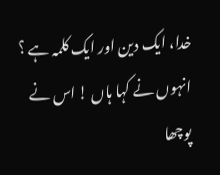خدا، ایک دین اور ایک کلمہ ہے ؟ انہوں نے کہا ہاں ! اس نے پوچھا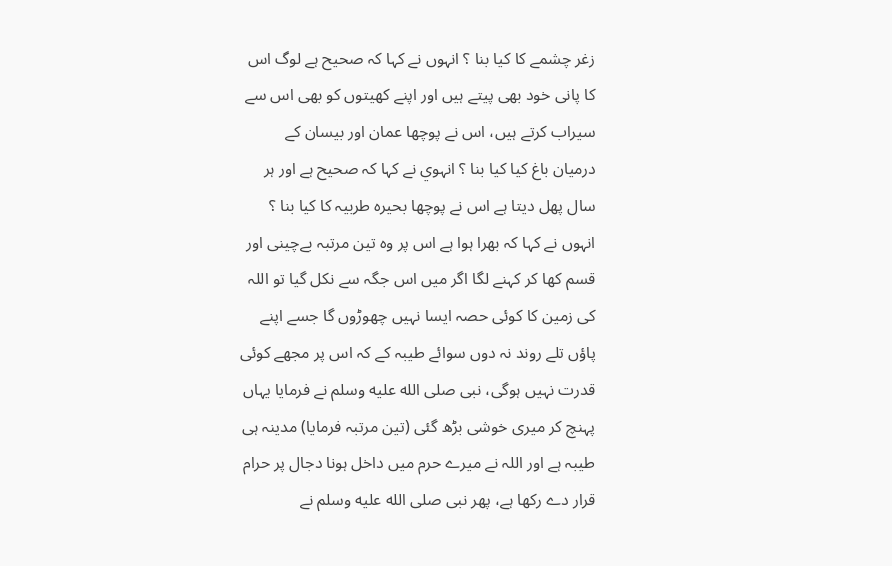زغر چشمے کا کیا بنا ؟ انہوں نے کہا کہ صحیح ہے لوگ اس کا پانی خود بھی پیتے ہیں اور اپنے کھیتوں کو بھی اس سے سیراب کرتے ہیں، اس نے پوچھا عمان اور بیسان کے درمیان باغ کیا کیا بنا ؟ انہوي نے کہا کہ صحیح ہے اور ہر سال پھل دیتا ہے اس نے پوچھا بحیرہ طربیہ کا کیا بنا ؟ انہوں نے کہا کہ بھرا ہوا ہے اس پر وہ تین مرتبہ بےچینی اور قسم کھا کر کہنے لگا اگر میں اس جگہ سے نکل گیا تو اللہ کی زمین کا کوئی حصہ ایسا نہیں چھوڑوں گا جسے اپنے پاؤں تلے روند نہ دوں سوائے طیبہ کے کہ اس پر مجھے کوئی قدرت نہیں ہوگی، نبی صلى الله عليه وسلم نے فرمایا یہاں پہنچ کر میری خوشی بڑھ گئی (تین مرتبہ فرمایا) مدینہ ہی طیبہ ہے اور اللہ نے میرے حرم میں داخل ہونا دجال پر حرام قرار دے رکھا ہے، پھر نبی صلى الله عليه وسلم نے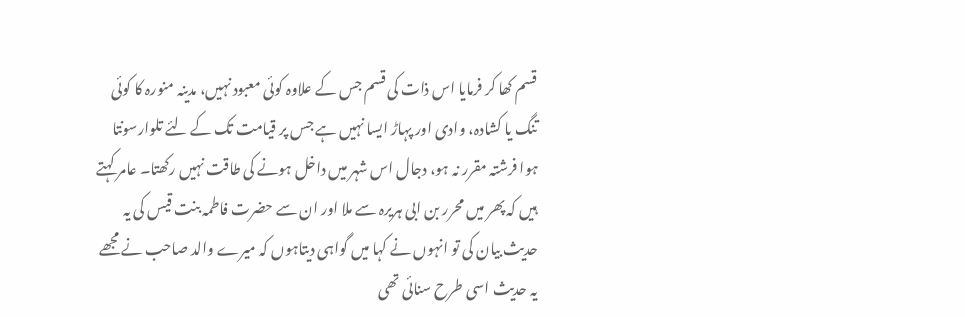قسم کھا کر فرمایا اس ذات کی قسم جس کے علاوہ کوئی معبود نہیں، مدینہ منورہ کا کوئی تنگ یا کشادہ، وادی اور پہاڑ ایسا نہیں ہے جس پر قیامت تک کے لئے تلوارسونتا ہوا فرشتہ مقرر نہ ہو، دجال اس شہر میں داخل ہونے کی طاقت نہیں رکھتا۔ عامر کہتے ہیں کہ پھر میں محرر بن ابی ہریرہ سے ملا اور ان سے حضرت فاطمہ بنت قیس کی یہ حدیث بیان کی تو انہوں نے کہا میں گواہی دیتاہوں کہ میرے والد صاحب نے مجھے یہ حدیث اسی طرح سنائی تھی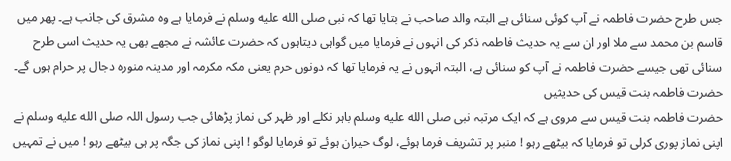جس طرح حضرت فاطمہ نے آپ کوئی سنائی ہے البتہ والد صاحب نے بتایا تھا کہ نبی صلى الله عليه وسلم نے فرمایا ہے وہ مشرق کی جانب ہے۔ پھر میں قاسم بن محمد سے ملا اور ان سے یہ حدیث فاطمہ ذکر کی انہوں نے فرمایا میں گواہی دیتاہوں کہ حضرت عائشہ نے مجھے بھی یہ حدیث اسی طرح سنائی تھی جیسے حضرت فاطمہ نے آپ کو سنائی ہے، البتہ انہوں نے یہ فرمایا تھا کہ دونوں حرم یعنی مکہ مکرمہ اور مدینہ منورہ دجال پر حرام ہوں گے۔
حضرت فاطمہ بنت قیس کی حدیثیں
حضرت فاطمہ بنت قیس سے مروی ہے کہ ایک مرتبہ نبی صلى الله عليه وسلم باہر نکلے اور ظہر کی نماز پڑھائی جب رسول اللہ صلى الله عليه وسلم نے اپنی نماز پوری کرلی تو فرمایا کہ بیٹھے رہو ! منبر پر تشریف فرما ہوئے، لوگ حیران ہوئے تو فرمایا لوگو ! اپنی نماز کی جگہ پر ہی بیٹھے رہو ! میں نے تمہیں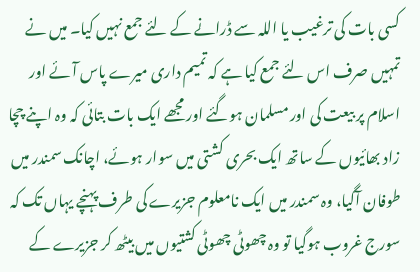کسی بات کی ترغیب یا اللہ سے ڈرانے کے لئے جمع نہیں کیا۔ میں نے تمہیں صرف اس لئے جمع کیا ہے کہ تمیم داری میرے پاس آئے اور اسلام پر بیعت کی اور مسلمان ہوگئے اور مجھے ایک بات بتائی کہ وہ اپنے چچا زاد بھائیوں کے ساتھ ایک بحری کشتی میں سوار ہوئے، اچانک سمندر میں طوفان آگیا، وہ سمندر میں ایک نامعلوم جزیرے کی طرف پہنچے یہاں تک کہ سورج غروب ہوگیا تو وہ چھوٹی چھوٹی کشتیوں میں بیٹھ کر جزیرے کے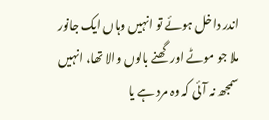اندر داخل ہوئے تو انہیں وہاں ایک جانور ملا جو موٹے اور گھنے بالوں والا تھا، انہیں سمجھ نہ آئی کہ وہ مرد ہے یا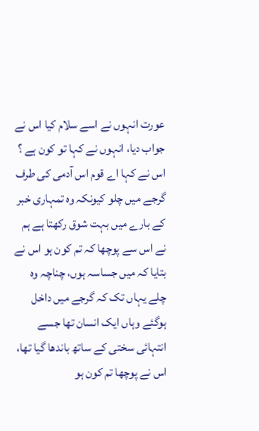عورت انہوں نے اسے سلام کیا اس نے جواب دیا، انہوں نے کہا تو کون ہے ؟ اس نے کہا اے قوم اس آدمی کی طرف گرجے میں چلو کیونکہ وہ تمہاری خبر کے بارے میں بہت شوق رکھتا ہے ہم نے اس سے پوچھا کہ تم کون ہو اس نے بتایا کہ میں جساسہ ہوں، چناچہ وہ چلے یہاں تک کہ گرجے میں داخل ہوگئے وہاں ایک انسان تھا جسے انتہائی سختی کے ساتھ باندھا گیا تھا، اس نے پوچھا تم کون ہو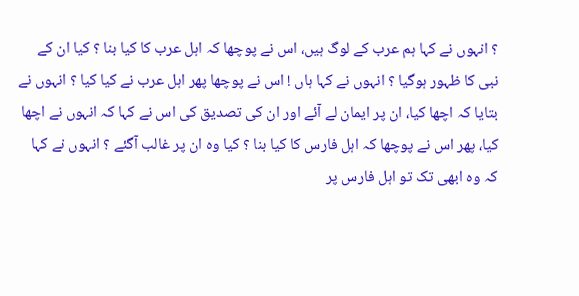؟ انہوں نے کہا ہم عرب کے لوگ ہیں، اس نے پوچھا کہ اہل عرب کا کیا بنا ؟ کیا ان کے نبی کا ظہور ہوگیا ؟ انہوں نے کہا ہاں ! اس نے پوچھا پھر اہل عرب نے کیا کیا ؟ انہوں نے بتایا کہ اچھا کیا، ان پر ایمان لے آئے اور ان کی تصدیق کی اس نے کہا کہ انہوں نے اچھا کیا، پھر اس نے پوچھا کہ اہل فارس کا کیا بنا ؟ کیا وہ ان پر غالب آگئے ؟ انہوں نے کہا کہ وہ ابھی تک تو اہل فارس پر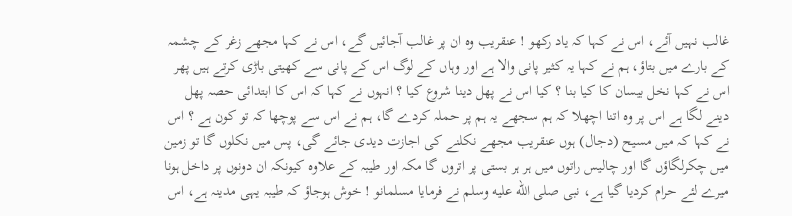غالب نہیں آئے، اس نے کہا کہ یاد رکھو ! عنقریب وہ ان پر غالب آجائیں گے، اس نے کہا مجھے زغر کے چشمہ کے بارے میں بتاؤ، ہم نے کہا یہ کثیر پانی والا ہے اور وہاں کے لوگ اس کے پانی سے کھیتی باڑی کرتے ہیں پھر اس نے کہا نخل بیسان کا کیا بنا ؟ کیا اس نے پھل دینا شروع کیا ؟ انہوں نے کہا کہ اس کا ابتدائی حصہ پھل دینے لگا ہے اس پر وہ اتنا اچھلا کہ ہم سجھے یہ ہم پر حملہ کردے گا، ہم نے اس سے پوچھا کہ تو کون ہے ؟ اس نے کہا کہ میں مسیح (دجال) ہوں عنقریب مجھے نکلنے کی اجازت دیدی جائے گی، پس میں نکلوں گا تو زمین میں چکرلگاؤں گا اور چالیس راتوں میں ہر ہر بستی پر اتروں گا مکہ اور طیبہ کے علاوہ کیونکہ ان دونوں پر داخل ہونا میرے لئے حرام کردیا گیا ہے، نبی صلى الله عليه وسلم نے فرمایا مسلمانو ! خوش ہوجاؤ کہ طیبہ یہی مدینہ ہے، اس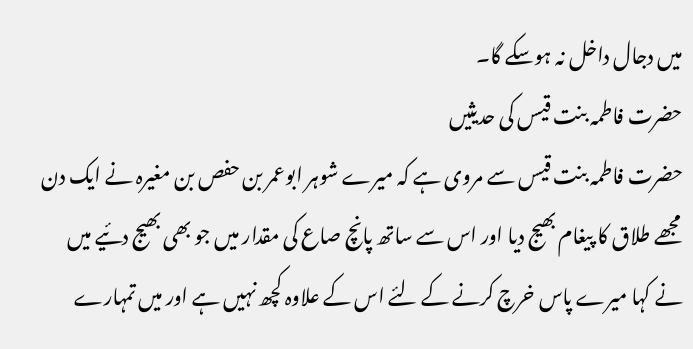میں دجال داخل نہ ہوسکے گا۔
حضرت فاطمہ بنت قیس کی حدیثیں
حضرت فاطمہ بنت قیس سے مروی ہے کہ میرے شوہر ابوعمر بن حفص بن مغیرہ نے ایک دن مجھے طلاق کا پیغام بھیج دیا اور اس سے ساتھ پانچ صاع کی مقدار میں جو بھی بھیج دئیے میں نے کہا میرے پاس خرچ کرنے کے لئے اس کے علاوہ کچھ نہیں ہے اور میں تمہارے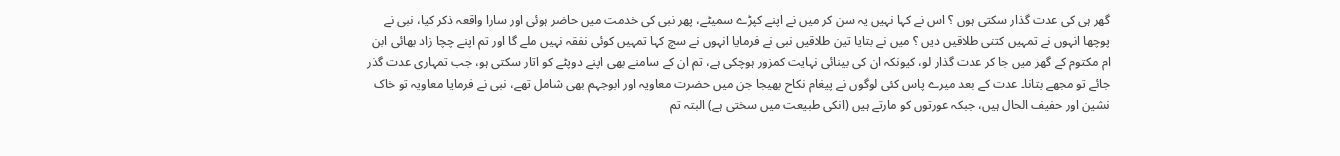گھر ہی کی عدت گذار سکتی ہوں ؟ اس نے کہا نہیں یہ سن کر میں نے اپنے کپڑے سمیٹے، پھر نبی کی خدمت میں حاضر ہوئی اور سارا واقعہ ذکر کیا، نبی نے پوچھا انہوں نے تمہیں کتنی طلاقیں دیں ؟ میں نے بتایا تین طلاقیں نبی نے فرمایا انہوں نے سچ کہا تمہیں کوئی نفقہ نہیں ملے گا اور تم اپنے چچا زاد بھائی ابن ام مکتوم کے گھر میں جا کر عدت گذار لو، کیونکہ ان کی بینائی نہایت کمزور ہوچکی ہے، تم ان کے سامنے بھی اپنے دوپٹے کو اتار سکتی ہو، جب تمہاری عدت گذر جائے تو مجھے بتانا۔ عدت کے بعد میرے پاس کئی لوگوں نے پیغام نکاح بھیجا جن میں حضرت معاویہ اور ابوجہم بھی شامل تھے، نبی نے فرمایا معاویہ تو خاک نشین اور حفیف الحال ہیں، جبکہ عورتوں کو مارتے ہیں (انکی طبیعت میں سختی ہے) البتہ تم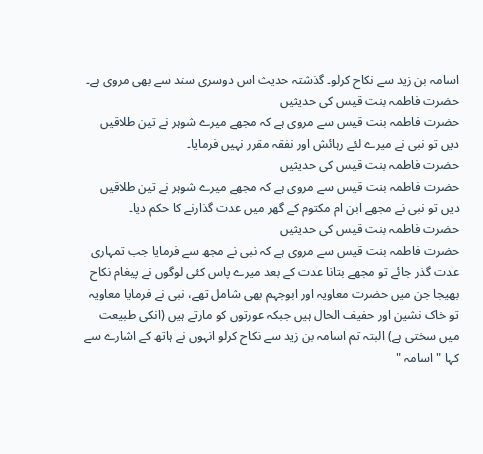اسامہ بن زید سے نکاح کرلو۔ گذشتہ حدیث اس دوسری سند سے بھی مروی ہے۔
حضرت فاطمہ بنت قیس کی حدیثیں
حضرت فاطمہ بنت قیس سے مروی ہے کہ مجھے میرے شوہر نے تین طلاقیں دیں تو نبی نے میرے لئے رہائش اور نفقہ مقرر نہیں فرمایا۔
حضرت فاطمہ بنت قیس کی حدیثیں
حضرت فاطمہ بنت قیس سے مروی ہے کہ مجھے میرے شوہر نے تین طلاقیں دیں تو نبی نے مجھے ابن ام مکتوم کے گھر میں عدت گذارنے کا حکم دیا۔
حضرت فاطمہ بنت قیس کی حدیثیں
حضرت فاطمہ بنت قیس سے مروی ہے کہ نبی نے مجھ سے فرمایا جب تمہاری عدت گذر جائے تو مجھے بتانا عدت کے بعد میرے پاس کئی لوگوں نے پیغام نکاح بھیجا جن میں حضرت معاویہ اور ابوجہم بھی شامل تھے، نبی نے فرمایا معاویہ تو خاک نشین اور حفیف الحال ہیں جبکہ عورتوں کو مارتے ہیں (انکی طبیعت میں سختی ہے) البتہ تم اسامہ بن زید سے نکاح کرلو انہوں نے ہاتھ کے اشارے سے کہا " اسامہ "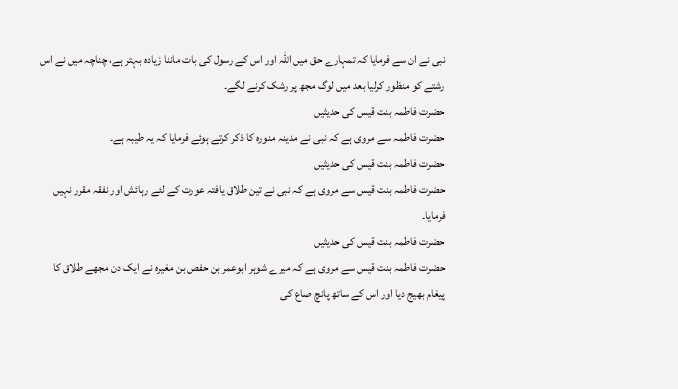نبی نے ان سے فرمایا کہ تمہارے حق میں اللہ اور اس کے رسول کی بات ماننا زیادہ بہتر ہے، چناچہ میں نے اس رشتے کو منظور کرلیا بعد میں لوگ مجھ پر رشک کرنے لگے۔
حضرت فاطمہ بنت قیس کی حدیثیں
حضرت فاطمہ سے مروی ہے کہ نبی نے مدینہ منورہ کا ذکر کرتے ہوئے فرمایا کہ یہ طیبہ ہے۔
حضرت فاطمہ بنت قیس کی حدیثیں
حضرت فاطمہ بنت قیس سے مروی ہے کہ نبی نے تین طلاق یافتہ عورت کے لئے رہائش اور نفقہ مقرر نہیں فرمایا۔
حضرت فاطمہ بنت قیس کی حدیثیں
حضرت فاطمہ بنت قیس سے مروی ہے کہ میرے شوہر ابوعمر بن حفص بن مغیرہ نے ایک دن مجھے طلاق کا پیغام بھیج دیا اور اس کے ساتھ پانچ صاع کی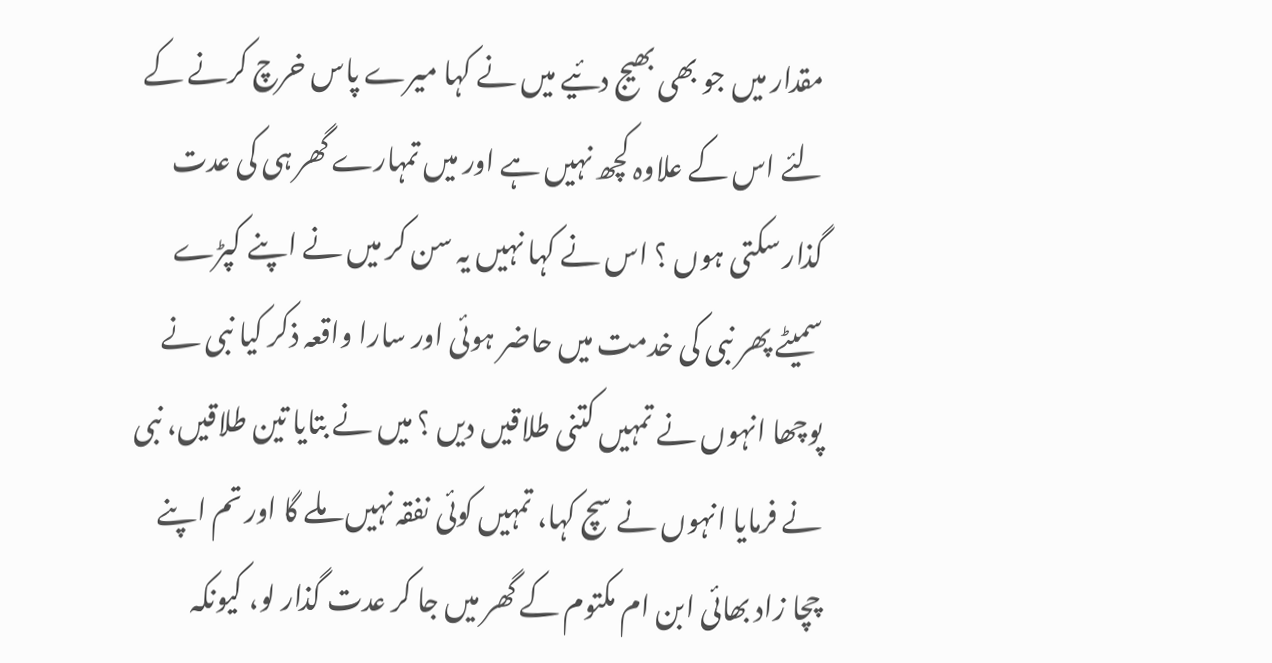مقدار میں جو بھی بھیج دئیے میں نے کہا میرے پاس خرچ کرنے کے لئے اس کے علاوہ کچھ نہیں ہے اور میں تمہارے گھر ہی کی عدت گذار سکتی ہوں ؟ اس نے کہا نہیں یہ سن کر میں نے اپنے کپڑے سمیٹے پھر نبی کی خدمت میں حاضر ہوئی اور سارا واقعہ ذکر کیا نبی نے پوچھا انہوں نے تمہیں کتنی طلاقیں دیں ؟ میں نے بتایا تین طلاقیں، نبی نے فرمایا انہوں نے سچ کہا، تمہیں کوئی نفقہ نہیں ملے گا اور تم اپنے چچا زاد بھائی ابن ام مکتوم کے گھر میں جا کر عدت گذار لو، کیونکہ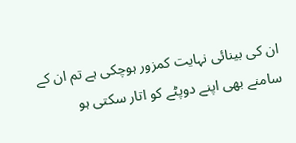ان کی بینائی نہایت کمزور ہوچکی ہے تم ان کے سامنے بھی اپنے دوپٹے کو اتار سکتی ہو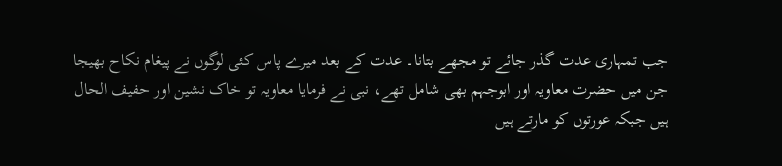جب تمہاری عدت گذر جائے تو مجھے بتانا۔ عدت کے بعد میرے پاس کئی لوگوں نے پیغام نکاح بھیجا جن میں حضرت معاویہ اور ابوجہم بھی شامل تھے، نبی نے فرمایا معاویہ تو خاک نشین اور حفیف الحال ہیں جبکہ عورتوں کو مارتے ہیں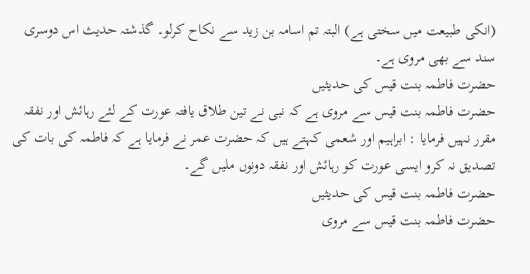(انکی طبیعت میں سختی ہے) البتہ تم اسامہ بن زید سے نکاح کرلو۔ گذشتہ حدیث اس دوسری سند سے بھی مروی ہے۔
حضرت فاطمہ بنت قیس کی حدیثیں
حضرت فاطمہ بنت قیس سے مروی ہے کہ نبی نے تین طلاق یافتہ عورت کے لئے رہائش اور نفقہ مقرر نہیں فرمایا : ابراہیم اور شعمی کہتے ہیں کہ حضرت عمر نے فرمایا ہے کہ فاطمہ کی بات کی تصدیق نہ کرو ایسی عورت کو رہائش اور نفقہ دونوں ملیں گے۔
حضرت فاطمہ بنت قیس کی حدیثیں
حضرت فاطمہ بنت قیس سے مروی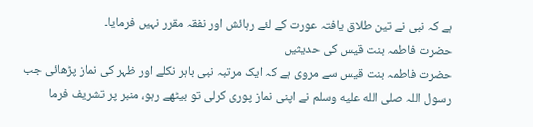ہے کہ نبی نے تین طلاق یافتہ عورت کے لئے رہائش اور نفقہ مقرر نہیں فرمایا۔
حضرت فاطمہ بنت قیس کی حدیثیں
حضرت فاطمہ بنت قیس سے مروی ہے کہ ایک مرتبہ نبی باہر نکلے اور ظہر کی نماز پڑھائی جب رسول اللہ صلى الله عليه وسلم نے اپنی نماز پوری کرلی تو بیٹھے رہو، منبر پر تشریف فرما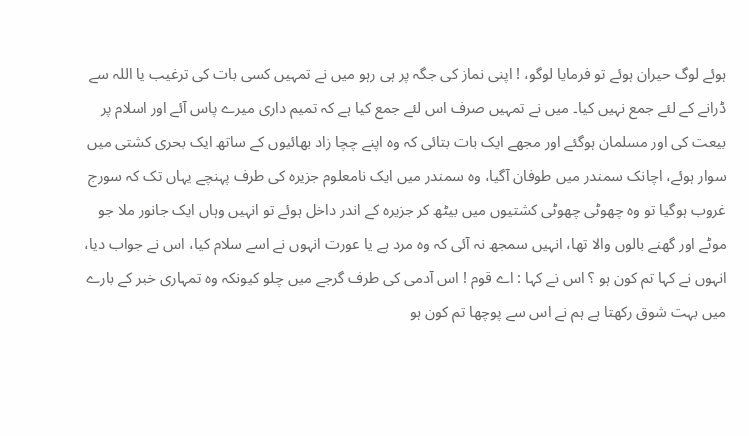ہوئے لوگ حیران ہوئے تو فرمایا لوگو، ! اپنی نماز کی جگہ پر ہی رہو میں نے تمہیں کسی بات کی ترغیب یا اللہ سے ڈرانے کے لئے جمع نہیں کیا۔ میں نے تمہیں صرف اس لئے جمع کیا ہے کہ تمیم داری میرے پاس آئے اور اسلام پر بیعت کی اور مسلمان ہوگئے اور مجھے ایک بات بتائی کہ وہ اپنے چچا زاد بھائیوں کے ساتھ ایک بحری کشتی میں سوار ہوئے، اچانک سمندر میں طوفان آگیا، وہ سمندر میں ایک نامعلوم جزیرہ کی طرف پہنچے یہاں تک کہ سورج غروب ہوگیا تو وہ چھوٹی چھوٹی کشتیوں میں بیٹھ کر جزیرہ کے اندر داخل ہوئے تو انہیں وہاں ایک جانور ملا جو موٹے اور گھنے بالوں والا تھا، انہیں سمجھ نہ آئی کہ وہ مرد ہے یا عورت انہوں نے اسے سلام کیا، اس نے جواب دیا، انہوں نے کہا تم کون ہو ؟ اس نے کہا : اے قوم ! اس آدمی کی طرف گرجے میں چلو کیونکہ وہ تمہاری خبر کے بارے میں بہت شوق رکھتا ہے ہم نے اس سے پوچھا تم کون ہو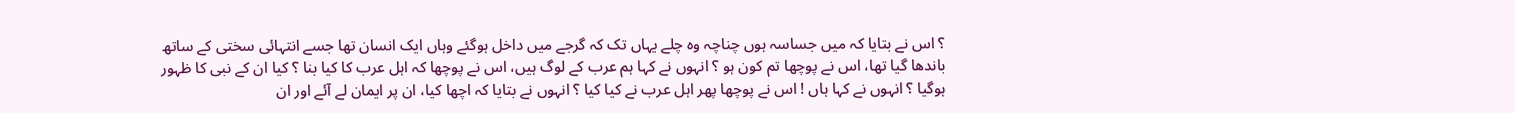؟ اس نے بتایا کہ میں جساسہ ہوں چناچہ وہ چلے یہاں تک کہ گرجے میں داخل ہوگئے وہاں ایک انسان تھا جسے انتہائی سختی کے ساتھ باندھا گیا تھا، اس نے پوچھا تم کون ہو ؟ انہوں نے کہا ہم عرب کے لوگ ہیں، اس نے پوچھا کہ اہل عرب کا کیا بنا ؟ کیا ان کے نبی کا ظہور ہوگیا ؟ انہوں نے کہا ہاں ! اس نے پوچھا پھر اہل عرب نے کیا کیا ؟ انہوں نے بتایا کہ اچھا کیا، ان پر ایمان لے آئے اور ان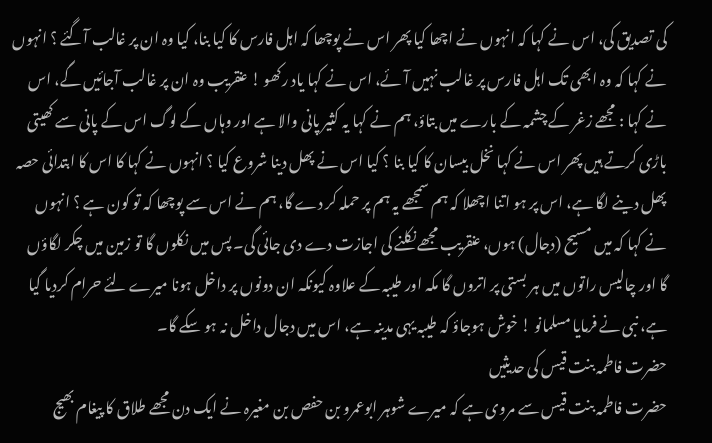کی تصدیق کی، اس نے کہا کہ انہوں نے اچھا کیا پھر اس نے پوچھا کہ اہل فارس کا کیا بنا، کیا وہ ان پر غالب آگئے ؟ انہوں نے کہا کہ وہ ابھی تک اہل فارس پر غالب نہیں آئے، اس نے کہا یاد رکھو ! عنقریب وہ ان پر غالب آجائیں گے، اس نے کہا : مجھے زغر کے چشمہ کے بارے میں بتاؤ، ہم نے کہا یہ کثیر پانی والا ہے اور وہاں کے لوگ اس کے پانی سے کھیتی باڑی کرتے ہیں پھر اس نے کہا نخل بیسان کا کیا بنا ؟ کیا اس نے پھل دینا شروع کیا ؟ انہوں نے کہا کا اس کا ابتدائی حصہ پھل دینے لگا ہے، اس پر ہو اتنا اچھلا کہ ہم سمجھے یہ ہم پر حملہ کر دے گا، ہم نے اس سے پوچھا کہ تو کون ہے ؟ انہوں نے کہا کہ میں مسیح (دجال) ہوں، عنقریب مجھے نکلنے کی اجازت دے دی جائی گی۔ پس میں نکلوں گا تو زمین میں چکر لگاؤں گا اور چالیس راتوں میں ہر بستی پر اتروں گا مکہ اور طیبہ کے علاوہ کیونکہ ان دونوں پر داخل ہونا میرے لئے حرام کردیا گیا ہے، نبی نے فرمایا مسلمانو ! خوش ہوجاؤ کہ طیبہ یہی مدینہ ہے، اس میں دجال داخل نہ ہو سکے گا۔
حضرت فاطمہ بنت قیس کی حدیثیں
حضرت فاطمہ بنت قیس سے مروی ہے کہ میرے شوہر ابوعمرو بن حفص بن مغیرہ نے ایک دن مجھے طلاق کا پیغام بھیج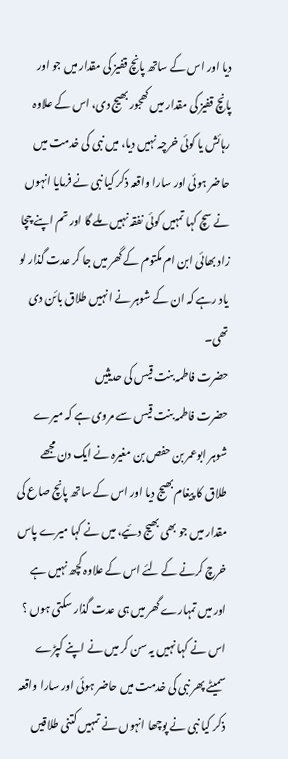دیا اور اس کے ساتھ پانچ قفیز کی مقدار میں جو اور پانچ قفیز کی مقدار میں کھجور بھیج دی، اس کے علاوہ رہائش یا کوئی خرچہ نہیں دیا، میں نبی کی خدمت میں حاضر ہوئی اور سارا واقعہ ذکر کیا نبی نے فرمایا انہوں نے سچ کہا تمہیں کوئی نفقہ نہیں ملے گا اور تم اپنے چچا زاد بھائی ابن ام مکتوم کے گھر میں جا کر عدت گذار لو یاد رہے کہ ان کے شوہر نے انہیں طلاق بائن دی تھی۔
حضرت فاطمہ بنت قیس کی حدیثیں
حضرت فاطمہ بنت قیس سے مروی ہے کہ میرے شوہر ابوعمر بن حفص بن مغیرہ نے ایک دن مجھے طلاق کا پیغام بھیج دیا اور اس کے ساتھ پانچ صاع کی مقدار میں جو بھی بھیج دئیے، میں نے کہا میرے پاس خرچ کرنے کے لئے اس کے علاوہ کچھ نہیں ہے اور میں تمہارے گھر میں ہی عدت گذار سکتی ہوں ؟ اس نے کہا نہیں یہ سن کر میں نے اپنے کپڑے سمیٹے پھر نبی کی خدمت میں حاضر ہوئی اور سارا واقعہ ذکر کیا نبی نے پوچھا انہوں نے تمہیں کتنی طلاقیں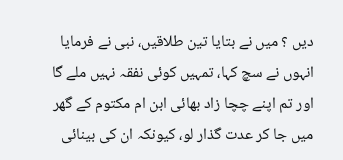دیں ؟ میں نے بتایا تین طلاقیں، نبی نے فرمایا انہوں نے سچ کہا، تمہیں کوئی نفقہ نہیں ملے گا اور تم اپنے چچا زاد بھائی ابن ام مکتوم کے گھر میں جا کر عدت گذار لو، کیونکہ ان کی بینائی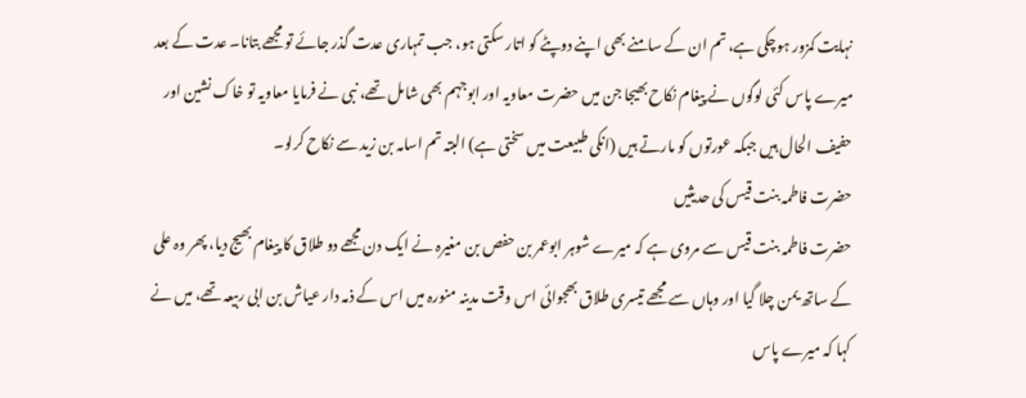نہایت کمزور ہوچکی ہے، تم ان کے سامنے بھی اپنے دوپٹے کو اتار سکتی ہو، جب تمہاری عدت گذر جائے تو مجھے بتانا۔ عدت کے بعد میرے پاس کئی لوگوں نے پیغام نکاح بھیجا جن میں حضرت معاویہ اور ابوجہم بھی شامل تھے، نبی نے فرمایا معاویہ تو خاک نشین اور حفیف الحال ہیں جبکہ عورتوں کو مارتے ہیں (انکی طبیعت میں سختی ہے) البتہ تم اسامہ بن زید سے نکاح کرلو۔
حضرت فاطمہ بنت قیس کی حدیثیں
حضرت فاطمہ بنت قیس سے مروی ہے کہ میرے شوہر ابوعمر بن حفص بن مغیرہ نے ایک دن مجھے دو طلاق کا پیغام بھیج دیا، پھر وہ علی کے ساتھ یمن چلا گیا اور وہاں سے مجھے تیسری طلاق بھجوائی اس وقت مدینہ منورہ میں اس کے ذمہ دار عیاش بن ابی ربیعہ تھے، میں نے کہا کہ میرے پاس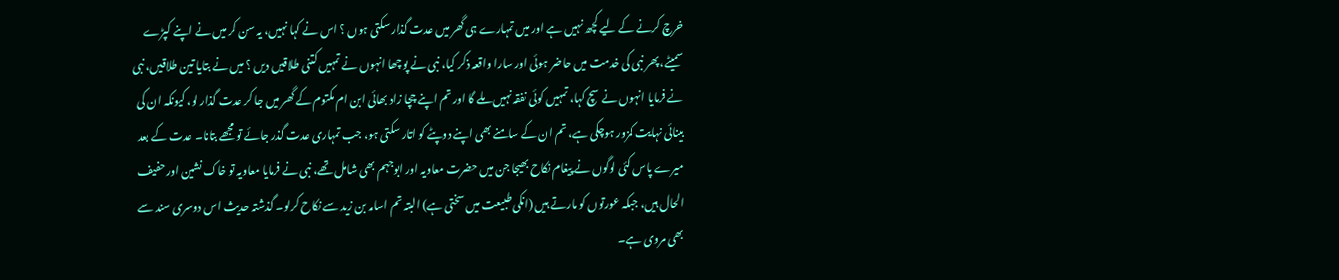خرچ کرنے کے لیے کچھ نہیں ہے اور میں تمہارے ہی گھر میں عدت گذار سکتی ہوں ؟ اس نے کہا نہیں، یہ سن کر میں نے اپنے کپڑے سمیٹے، پھر نبی کی خدمت میں حاضر ہوئی اور سارا واقعہ ذکر کیا، نبی نے پوچھا انہوں نے تمہیں کتنی طلاقیں دیں ؟ میں نے بتایا تین طلاقیں، نبی نے فرمایا انہوں نے سچ کہا، تمہیں کوئی نفقہ نہیں ملے گا اور تم اپنے چچا زاد بھائی ابن ام مکتوم کے گھر میں جا کر عدت گذار لو، کیونکہ ان کی بینائی نہایت کمزور ہوچکی ہے، تم ان کے سامنے بھی اپنے دوپٹے کو اتار سکتی ہو، جب تمہاری عدت گذر جائے تو مجھے بتانا۔ عدت کے بعد میرے پاس کئی لوگوں نے پیغام نکاح بھیجا جن میں حضرت معاویہ اور ابوجہم بھی شامل تھے، نبی نے فرمایا معاویہ تو خاک نشین اور حفیف الحال ہیں، جبکہ عورتوں کو مارتے ہیں (انکی طبیعت میں سختی ہے) البتہ تم اسامہ بن زید سے نکاح کرلو۔ گذشتہ حدیث اس دوسری سند سے بھی مروی ہے۔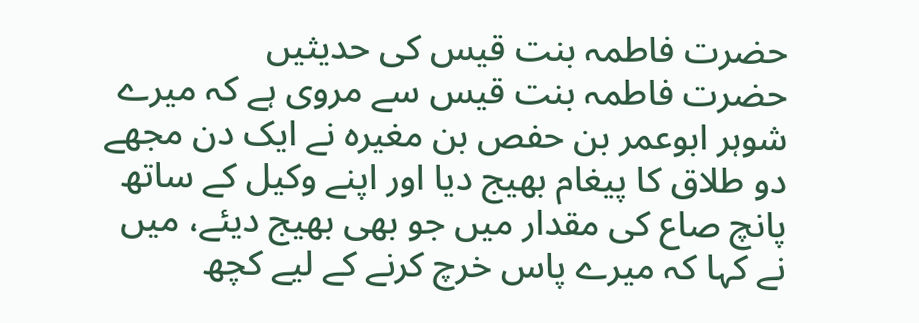حضرت فاطمہ بنت قیس کی حدیثیں
حضرت فاطمہ بنت قیس سے مروی ہے کہ میرے شوہر ابوعمر بن حفص بن مغیرہ نے ایک دن مجھے دو طلاق کا پیغام بھیج دیا اور اپنے وکیل کے ساتھ پانچ صاع کی مقدار میں جو بھی بھیج دیئے، میں نے کہا کہ میرے پاس خرچ کرنے کے لیے کچھ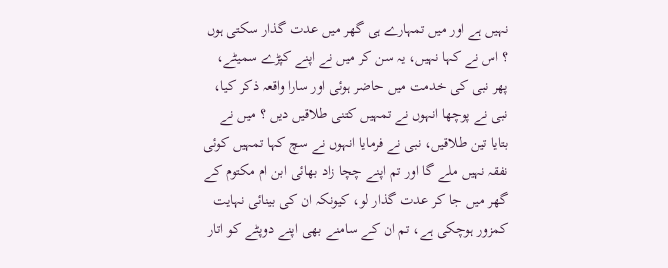نہیں ہے اور میں تمہارے ہی گھر میں عدت گذار سکتی ہوں ؟ اس نے کہا نہیں، یہ سن کر میں نے اپنے کپڑے سمیٹے، پھر نبی کی خدمت میں حاضر ہوئی اور سارا واقعہ ذکر کیا، نبی نے پوچھا انہوں نے تمہیں کتنی طلاقیں دیں ؟ میں نے بتایا تین طلاقیں، نبی نے فرمایا انہوں نے سچ کہا تمہیں کوئی نفقہ نہیں ملے گا اور تم اپنے چچا زاد بھائی ابن ام مکتوم کے گھر میں جا کر عدت گذار لو، کیونکہ ان کی بینائی نہایت کمزور ہوچکی ہے، تم ان کے سامنے بھی اپنے دوپٹے کو اتار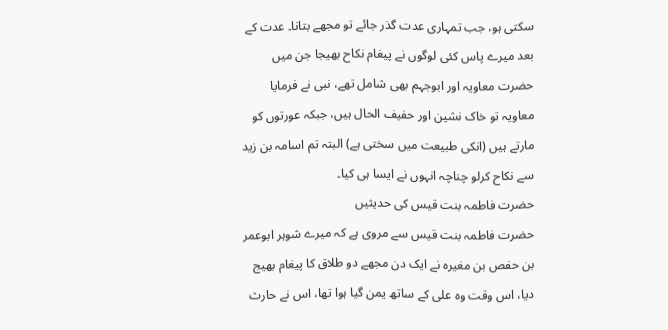سکتی ہو، جب تمہاری عدت گذر جائے تو مجھے بتانا۔ عدت کے بعد میرے پاس کئی لوگوں نے پیغام نکاح بھیجا جن میں حضرت معاویہ اور ابوجہم بھی شامل تھے، نبی نے فرمایا معاویہ تو خاک نشین اور حفیف الحال ہیں، جبکہ عورتوں کو مارتے ہیں (انکی طبیعت میں سختی ہے) البتہ تم اسامہ بن زید سے نکاح کرلو چناچہ انہوں نے ایسا ہی کیا۔
حضرت فاطمہ بنت قیس کی حدیثیں
حضرت فاطمہ بنت قیس سے مروی ہے کہ میرے شوہر ابوعمر بن حفص بن مغیرہ نے ایک دن مجھے دو طلاق کا پیغام بھیج دیا، اس وقت وہ علی کے ساتھ یمن گیا ہوا تھا، اس نے حارث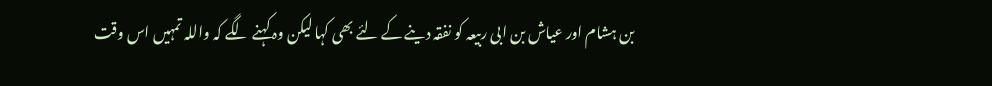بن ہشام اور عیاش بن ابی ربیعہ کو نفقہ دینے کے لئے بھی کہا لیکن وہ کہنے لگے کہ واللہ تمہیں اس وقت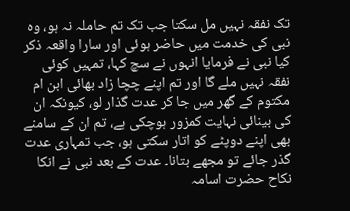تک نفقہ نہیں مل سکتا جب تک تم حاملہ نہ ہو، وہ نبی کی خدمت میں حاضر ہوئی اور سارا واقعہ ذکر کیا نبی نے فرمایا انہوں نے سچ کہا، تمہیں کوئی نفقہ نہیں ملے گا اور تم اپنے چچا زاد بھائی ابن ام مکتوم کے گھر میں جا کر عدت گذار لو، کیونکہ ان کی بینائی نہایت کمزور ہوچکی ہے، تم ان کے سامنے بھی اپنے دوپٹے کو اتار سکتی ہو، جب تمہاری عدت گذر جائے تو مجھے بتانا۔ عدت کے بعد نبی نے انکا نکاح حضرت اسامہ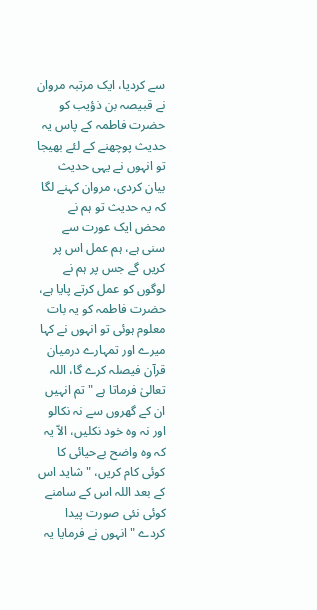سے کردیا، ایک مرتبہ مروان نے قبیصہ بن ذؤیب کو حضرت فاطمہ کے پاس یہ حدیث پوچھنے کے لئے بھیجا تو انہوں نے یہی حدیث بیان کردی، مروان کہنے لگا کہ یہ حدیث تو ہم نے محض ایک عورت سے سنی ہے، ہم عمل اس پر کریں گے جس پر ہم نے لوگوں کو عمل کرتے پایا ہے، حضرت فاطمہ کو یہ بات معلوم ہوئی تو انہوں نے کہا میرے اور تمہارے درمیان قرآن فیصلہ کرے گا، اللہ تعالیٰ فرماتا ہے " تم انہیں ان کے گھروں سے نہ نکالو اور نہ وہ خود نکلیں، الاّ یہ کہ وہ واضح بےحیائی کا کوئی کام کریں، " شاید اس کے بعد اللہ اس کے سامنے کوئی نئی صورت پیدا کردے " انہوں نے فرمایا یہ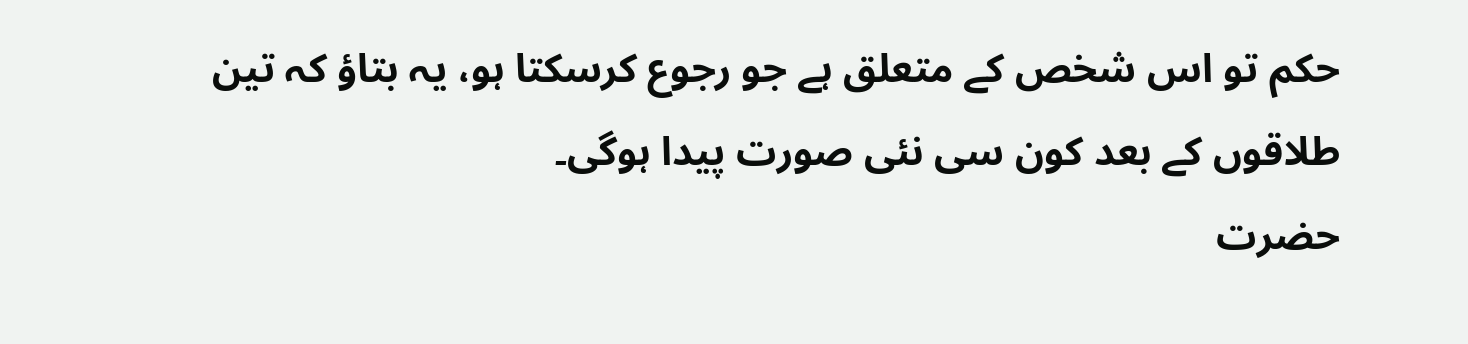حکم تو اس شخص کے متعلق ہے جو رجوع کرسکتا ہو، یہ بتاؤ کہ تین طلاقوں کے بعد کون سی نئی صورت پیدا ہوگی۔
حضرت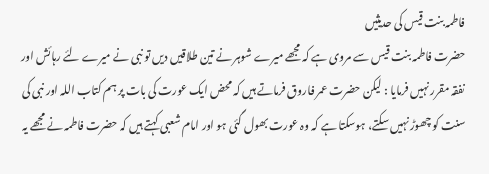فاطمہ بنت قیس کی حدیثیں
حضرت فاطمہ بنت قیس سے مروی ہے کہ مجھے میرے شوہر نے تین طلاقیں دیں تو نبی نے میرے لئے رہائش اور نفقہ مقرر نہیں فرمایا : لیکن حضرت عمر فاروق فرماتے ہیں کہ محض ایک عورت کی بات پر ہم کتاب اللہ اور نبی کی سنت کو چھوڑ نہیں سکتے، ہوسکتا ہے کہ وہ عورت بھول گئی ہو اور امام شعبی کہتے ہیں کہ حضرت فاطمہ نے مجھے یہ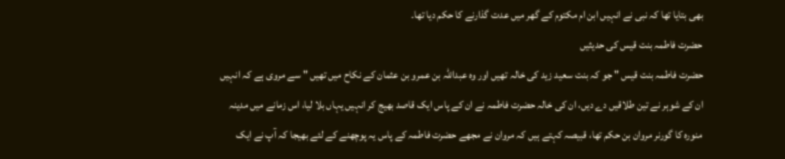بھی بتایا تھا کہ نبی نے انہیں ابن ام مکتوم کے گھر میں عدت گذارنے کا حکم دیا تھا۔
حضرت فاطمہ بنت قیس کی حدیثیں
حضرت فاطمہ بنت قیس " جو کہ بنت سعید زید کی خالہ تھیں اور وہ عبداللہ بن عمرو بن عثمان کے نکاح میں تھیں " سے مروی ہے کہ انہیں ان کے شوہر نے تین طلاقیں دے دیں، ان کی خالہ حضرت فاطمہ نے ان کے پاس ایک قاصد بھیج کر انہیں یہاں بلا لیا، اس زمانے میں مدینہ منورہ کا گورنر مروان بن حکم تھا، قبیصہ کہتے ہیں کہ مروان نے مجھے حضرت فاطمہ کے پاس یہ پوچھنے کے لئے بھیجا کہ آپ نے ایک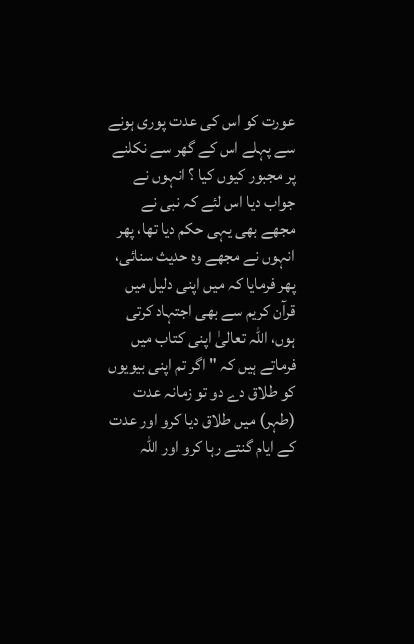عورت کو اس کی عدت پوری ہونے سے پہلے اس کے گھر سے نکلنے پر مجبور کیوں کیا ؟ انہوں نے جواب دیا اس لئے کہ نبی نے مجھے بھی یہی حکم دیا تھا، پھر انہوں نے مجھے وہ حدیث سنائی، پھر فرمایا کہ میں اپنی دلیل میں قرآن کریم سے بھی اجتہاد کرتی ہوں، اللہ تعالیٰ اپنی کتاب میں فرماتے ہیں کہ " اگر تم اپنی بیویوں کو طلاق دے دو تو زمانہ عدت (طہر) میں طلاق دیا کرو اور عدت کے ایام گنتے رہا کرو اور اللہ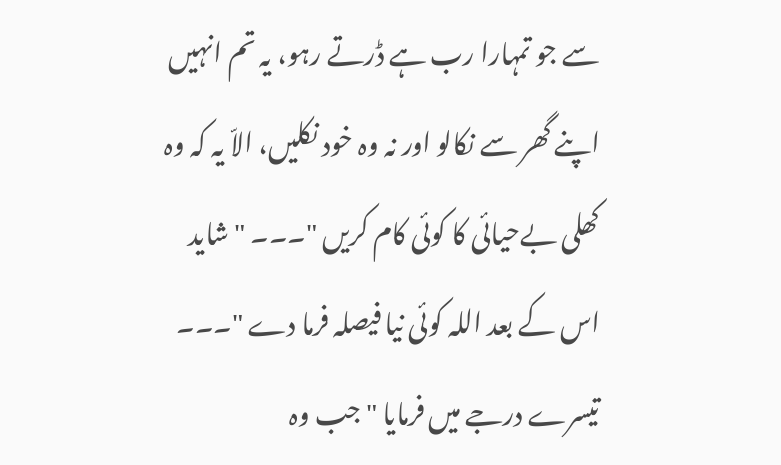سے جو تمہارا رب ہے ڈرتے رہو، یہ تم انہیں اپنے گھر سے نکالو اور نہ وہ خود نکلیں، الاّ یہ کہ وہ کھلی بےحیائی کا کوئی کام کریں "۔۔۔ " شاید اس کے بعد اللہ کوئی نیا فیصلہ فرما دے "۔۔۔ تیسرے درجے میں فرمایا " جب وہ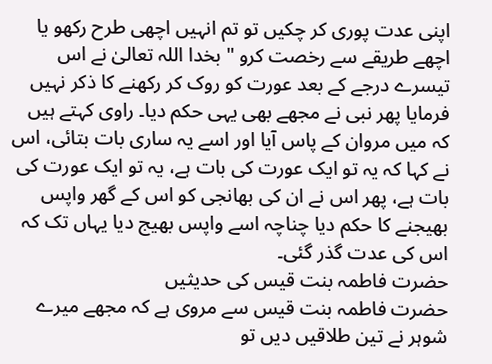اپنی عدت پوری کر چکیں تو تم انہیں اچھی طرح رکھو یا اچھے طریقے سے رخصت کرو " بخدا اللہ تعالیٰ نے اس تیسرے درجے کے بعد عورت کو روک کر رکھنے کا ذکر نہیں فرمایا پھر نبی نے مجھے بھی یہی حکم دیا۔ راوی کہتے ہیں کہ میں مروان کے پاس آیا اور اسے یہ ساری بات بتائی، اس نے کہا کہ یہ تو ایک عورت کی بات ہے، یہ تو ایک عورت کی بات ہے، پھر اس نے ان کی بھانجی کو اس کے گھر واپس بھیجنے کا حکم دیا چناچہ اسے واپس بھیج دیا یہاں تک کہ اس کی عدت گذر گئی۔
حضرت فاطمہ بنت قیس کی حدیثیں
حضرت فاطمہ بنت قیس سے مروی ہے کہ مجھے میرے شوہر نے تین طلاقیں دیں تو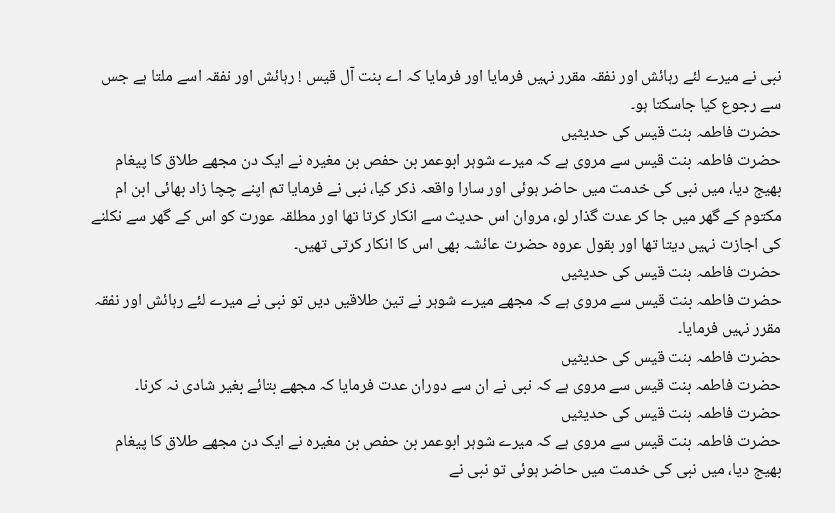نبی نے میرے لئے رہائش اور نفقہ مقرر نہیں فرمایا اور فرمایا کہ اے بنت آل قیس ! رہائش اور نفقہ اسے ملتا ہے جس سے رجوع کیا جاسکتا ہو۔
حضرت فاطمہ بنت قیس کی حدیثیں
حضرت فاطمہ بنت قیس سے مروی ہے کہ میرے شوہر ابوعمر بن حفص بن مغیرہ نے ایک دن مجھے طلاق کا پیغام بھیج دیا، میں نبی کی خدمت میں حاضر ہوئی اور سارا واقعہ ذکر کیا، نبی نے فرمایا تم اپنے چچا زاد بھائی ابن ام مکتوم کے گھر میں جا کر عدت گذار لو، مروان اس حدیث سے انکار کرتا تھا اور مطلقہ عورت کو اس کے گھر سے نکلنے کی اجازت نہیں دیتا تھا اور بقول عروہ حضرت عائشہ بھی اس کا انکار کرتی تھیں۔
حضرت فاطمہ بنت قیس کی حدیثیں
حضرت فاطمہ بنت قیس سے مروی ہے کہ مجھے میرے شوہر نے تین طلاقیں دیں تو نبی نے میرے لئے رہائش اور نفقہ مقرر نہیں فرمایا۔
حضرت فاطمہ بنت قیس کی حدیثیں
حضرت فاطمہ بنت قیس سے مروی ہے کہ نبی نے ان سے دوران عدت فرمایا کہ مجھے بتائے بغیر شادی نہ کرنا۔
حضرت فاطمہ بنت قیس کی حدیثیں
حضرت فاطمہ بنت قیس سے مروی ہے کہ میرے شوہر ابوعمر بن حفص بن مغیرہ نے ایک دن مجھے طلاق کا پیغام بھیج دیا، میں نبی کی خدمت میں حاضر ہوئی تو نبی نے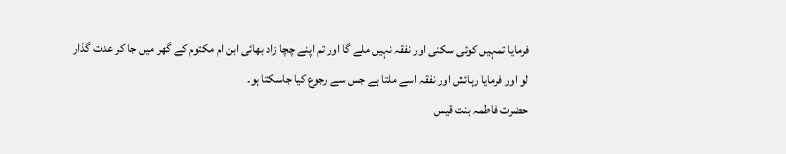فرمایا تمہیں کوئی سکنی اور نفقہ نہیں ملے گا اور تم اپنے چچا زاد بھائی ابن ام مکتوم کے گھر میں جا کر عدت گذار لو اور فرمایا رہائش اور نفقہ اسے ملتا ہے جس سے رجوع کیا جاسکتا ہو۔
حضرت فاطمہ بنت قیس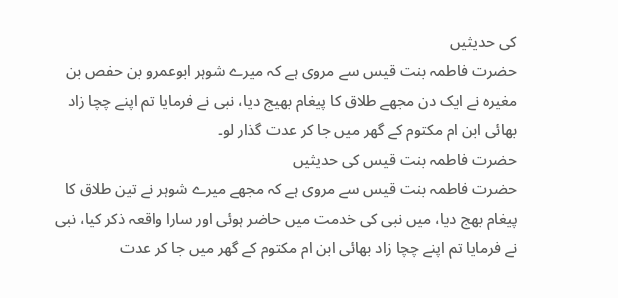کی حدیثیں
حضرت فاطمہ بنت قیس سے مروی ہے کہ میرے شوہر ابوعمرو بن حفص بن مغیرہ نے ایک دن مجھے طلاق کا پیغام بھیج دیا، نبی نے فرمایا تم اپنے چچا زاد بھائی ابن ام مکتوم کے گھر میں جا کر عدت گذار لو۔
حضرت فاطمہ بنت قیس کی حدیثیں
حضرت فاطمہ بنت قیس سے مروی ہے کہ مجھے میرے شوہر نے تین طلاق کا پیغام بھج دیا، میں نبی کی خدمت میں حاضر ہوئی اور سارا واقعہ ذکر کیا، نبی نے فرمایا تم اپنے چچا زاد بھائی ابن ام مکتوم کے گھر میں جا کر عدت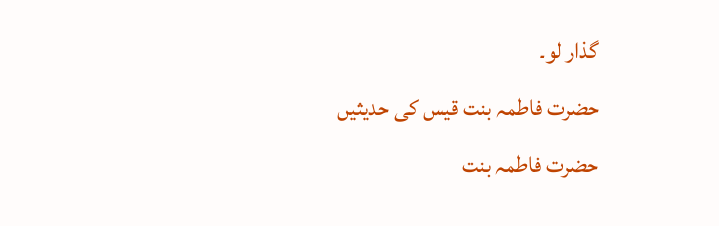گذار لو۔
حضرت فاطمہ بنت قیس کی حدیثیں
حضرت فاطمہ بنت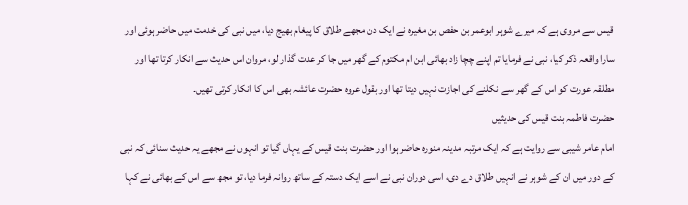قیس سے مروی ہے کہ میرے شوہر ابوعمر بن حفص بن مغیرہ نے ایک دن مجھے طلاق کا پیغام بھیج دیا، میں نبی کی خدمت میں حاضر ہوئی اور سارا واقعہ ذکر کیا، نبی نے فرمایا تم اپنے چچا زاد بھائی ابن ام مکتوم کے گھر میں جا کر عدت گذار لو، مروان اس حدیث سے انکار کرتا تھا اور مطلقہ عورت کو اس کے گھر سے نکلنے کی اجازت نہیں دیتا تھا اور بقول عروہ حضرت عائشہ بھی اس کا انکار کرتی تھیں۔
حضرت فاطمہ بنت قیس کی حدیثیں
امام عامر شیبی سے روایت ہے کہ ایک مرتبہ مدینہ منورہ حاضر ہوا اور حضرت بنت قیس کے یہاں گیا تو انہوں نے مجھے یہ حدیث سنائی کہ نبی کے دور میں ان کے شوہر نے انہیں طلاق دے دی، اسی دوران نبی نے اسے ایک دستہ کے ساتھ روانہ فرما دیا، تو مجھ سے اس کے بھائی نے کہا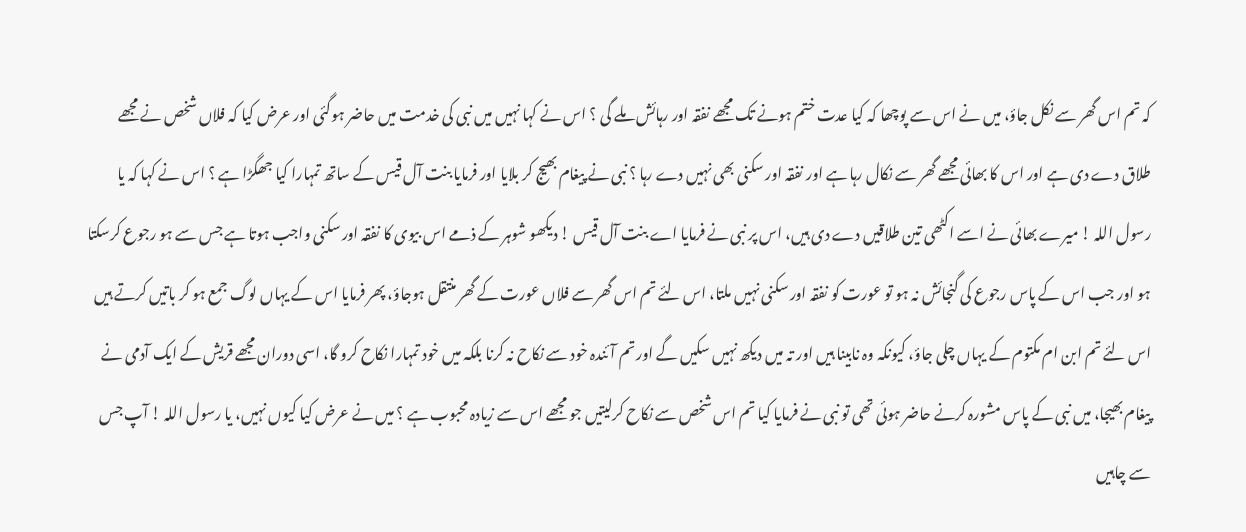کہ تم اس گھر سے نکل جاؤ، میں نے اس سے پوچھا کہ کیا عدت ختم ہونے تک مجھے نفقہ اور رہائش ملے گی ؟ اس نے کہا نہیں میں نبی کی خدمت میں حاضر ہوگئی اور عرض کیا کہ فلاں شخص نے مجھے طلاق دے دی ہے اور اس کا بھائی مجھے گھر سے نکال رہا ہے اور نفقہ اور سکنی بھی نہیں دے رہا ؟ نبی نے پیغام بھیج کر بلایا اور فرمایا بنت آل قیس کے ساتھ تمہارا کیا جھگڑا ہے ؟ اس نے کہا کہ یا رسول اللہ ! میرے بھائی نے اسے اکٹھی تین طلاقیں دے دی ہیں، اس پر نبی نے فرمایا اے بنت آل قیس ! دیکھو شوہر کے ذمے اس بیوی کا نفقہ اور سکنی واجب ہوتا ہے جس سے ہو رجوع کرسکتا ہو اور جب اس کے پاس رجوع کی گنجائش نہ ہو تو عورت کو نفقہ اور سکنی نہیں ملتا، اس لئے تم اس گھر سے فلاں عورت کے گھر منتقل ہوجاؤ، پھر فرمایا اس کے یہاں لوگ جمع ہو کر باتیں کرتے ہیں اس لئے تم ابن ام مکتوم کے یہاں چلی جاؤ، کیونکہ وہ نابینا ہیں اور تہ میں دیکھ نہیں سکیں گے اور تم آئندہ خود سے نکاح نہ کرنا بلکہ میں خود تمہارا نکاح کرو گا، اسی دوران مجھے قریش کے ایک آدمی نے پیغام بھیجا، میں نبی کے پاس مشورہ کرنے حاضر ہوئی تھی تو نبی نے فرمایا کیا تم اس شخص سے نکاح کرلیتیں جو مجھے اس سے زیادہ محبوب ہے ؟ میں نے عرض کیا کیوں نہیں، یا رسول اللہ ! آپ جس سے چاہیں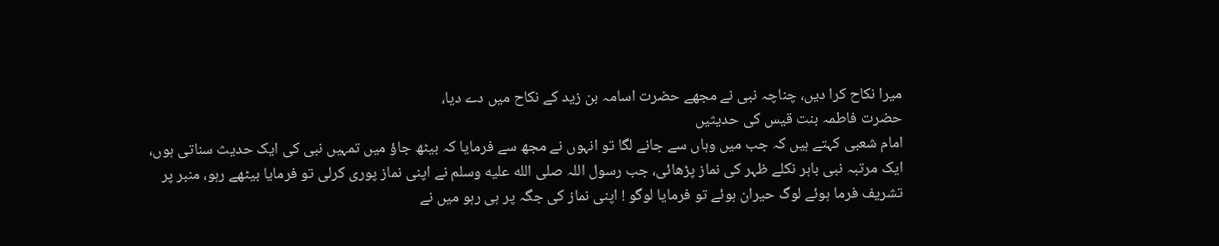میرا نکاح کرا دیں، چناچہ نبی نے مجھے حضرت اسامہ بن زید کے نکاح میں دے دیا،
حضرت فاطمہ بنت قیس کی حدیثیں
امام شعبی کہتے ہیں کہ جب میں وہاں سے جانے لگا تو انہوں نے مجھ سے فرمایا کہ بیٹھ جاؤ میں تمہیں نبی کی ایک حدیث سناتی ہوں، ایک مرتبہ نبی باہر نکلے ظہر کی نماز پڑھائی، جب رسول اللہ صلى الله عليه وسلم نے اپنی نماز پوری کرلی تو فرمایا بیٹھے رہو، منبر پر تشریف فرما ہوئے لوگ حیران ہوئے تو فرمایا لوگو ! اپنی نماز کی جگہ پر ہی رہو میں نے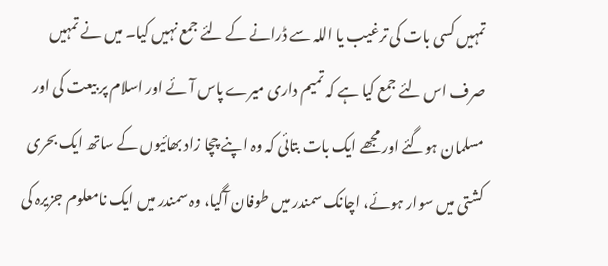تمہیں کسی بات کی ترغیب یا اللہ سے ڈرانے کے لئے جمع نہیں کیا۔ میں نے تمہیں صرف اس لئے جمع کیا ہے کہ تمیم داری میرے پاس آئے اور اسلام پر بیعت کی اور مسلمان ہوگئے اور مجھے ایک بات بتائی کہ وہ اپنے چچا زاد بھائیوں کے ساتھ ایک بحری کشتی میں سوار ہوئے، اچانک سمندر میں طوفان آگیا، وہ سمندر میں ایک نامعلوم جزیرہ کی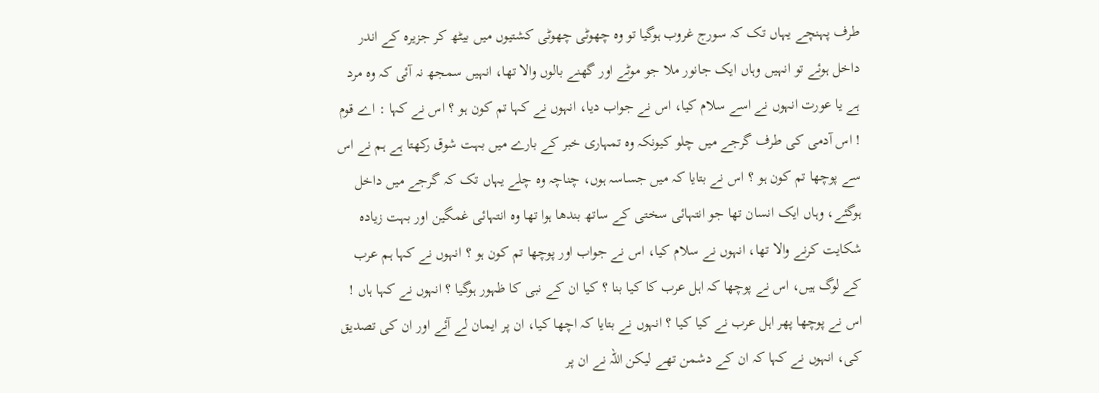طرف پہنچے یہاں تک کہ سورج غروب ہوگیا تو وہ چھوٹی چھوٹی کشتیوں میں بیٹھ کر جزیرہ کے اندر داخل ہوئے تو انہیں وہاں ایک جانور ملا جو موٹے اور گھنے بالوں والا تھا، انہیں سمجھ نہ آئی کہ وہ مرد ہے یا عورت انہوں نے اسے سلام کیا، اس نے جواب دیا، انہوں نے کہا تم کون ہو ؟ اس نے کہا : اے قوم ! اس آدمی کی طرف گرجے میں چلو کیونکہ وہ تمہاری خبر کے بارے میں بہت شوق رکھتا ہے ہم نے اس سے پوچھا تم کون ہو ؟ اس نے بتایا کہ میں جساسہ ہوں، چناچہ وہ چلے یہاں تک کہ گرجے میں داخل ہوگئے، وہاں ایک انسان تھا جو انتہائی سختی کے ساتھ بندھا ہوا تھا وہ انتہائی غمگین اور بہت زیادہ شکایت کرنے والا تھا، انہوں نے سلام کیا، اس نے جواب اور پوچھا تم کون ہو ؟ انہوں نے کہا ہم عرب کے لوگ ہیں، اس نے پوچھا کہ اہل عرب کا کیا بنا ؟ کیا ان کے نبی کا ظہور ہوگیا ؟ انہوں نے کہا ہاں ! اس نے پوچھا پھر اہل عرب نے کیا کیا ؟ انہوں نے بتایا کہ اچھا کیا، ان پر ایمان لے آئے اور ان کی تصدیق کی، انہوں نے کہا کہ ان کے دشمن تھے لیکن اللہ نے ان پر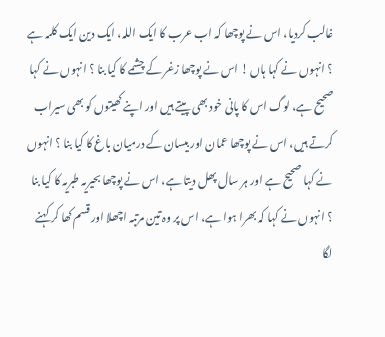غالب کردیا، اس نے پوچھا کہ اب عرب کا ایک اللہ، ایک دین ایک کلمہ ہے ؟ انہوں نے کہا ہاں ! اس نے پوچھا زغر کے چشمے کا کیا بنا ؟ انہوں نے کہا صحیح ہے، لوگ اس کا پانی خود بھی پیتے ہیں اور اپنے کھیتوں کو بھی سیراب کرتے ہیں، اس نے پوچھا عمان اور بیسان کے درمیان باغ کا کیا بنا ؟ انہوں نے کہا صحیح ہے اور ہر سال پھل دیتا ہے، اس نے پوچھا بحیریہ طبریہ کا کیا بنا ؟ انہوں نے کہا کہ بھرا ہوا ہے، اس پر وہ تین مرتبہ اچھلا اور قسم کھا کر کہنے لگا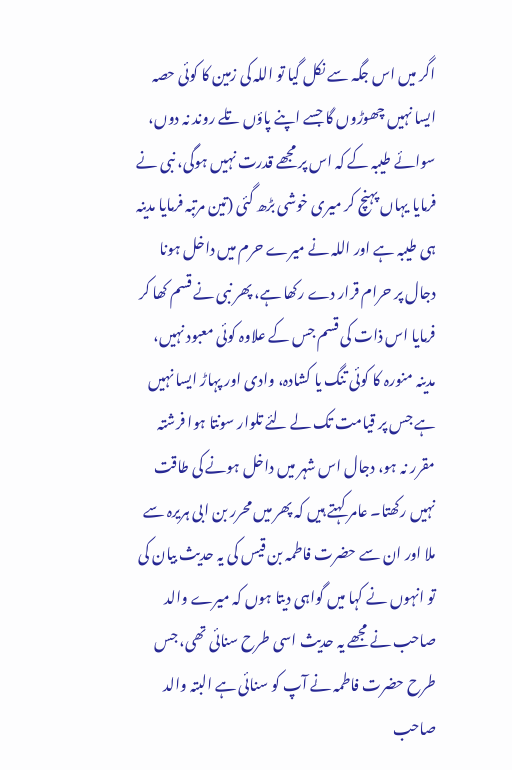اگر میں اس جگہ سے نکل گیا تو اللہ کی زمین کا کوئی حصہ ایسا نہیں چھوڑوں گا جسے اپنے پاؤں تلے روند نہ دوں، سوائے طیبہ کے کہ اس پر مجھے قدرت نہیں ہوگی، نبی نے فرمایا یہاں پہنچ کر میری خوشی بڑھ گئی (تین مرتبہ فرمایا مدینہ ہی طیبہ ہے اور اللہ نے میرے حرم میں داخل ہونا دجال پر حرام قرار دے رکھا ہے، پھر نبی نے قسم کھا کر فرمایا اس ذات کی قسم جس کے علاوہ کوئی معبود نہیں، مدینہ منورہ کا کوئی تنگ یا کشادہ، وادی اور پہاڑ ایسا نہیں ہے جس پر قیامت تک لے لئے تلوار سونتا ہوا فرشتہ مقرر نہ ہو، دجال اس شہر میں داخل ہونے کی طاقت نہیں رکھتا۔ عامر کہتے ہیں کہ پھر میں محرر بن ابی ہریرہ سے ملا اور ان سے حضرت فاطمہ بن قیس کی یہ حدیث بیان کی تو انہوں نے کہا میں گواہی دیتا ہوں کہ میرے والد صاحب نے مجھے یہ حدیث اسی طرح سنائی تھی، جس طرح حضرت فاطمہ نے آپ کو سنائی ہے البتہ والد صاحب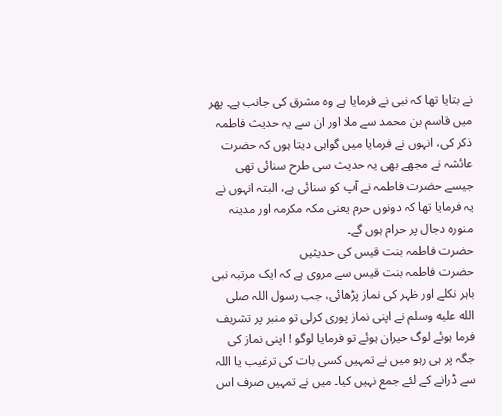نے بتایا تھا کہ نبی نے فرمایا ہے وہ مشرق کی جانب ہے۔ پھر میں قاسم بن محمد سے ملا اور ان سے یہ حدیث فاطمہ ذکر کی، انہوں نے فرمایا میں گواہی دیتا ہوں کہ حضرت عائشہ نے مجھے بھی یہ حدیث سی طرح سنائی تھی جیسے حضرت فاطمہ نے آپ کو سنائی ہے، البتہ انہوں نے یہ فرمایا تھا کہ دونوں حرم یعنی مکہ مکرمہ اور مدینہ منورہ دجال پر حرام ہوں گے۔
حضرت فاطمہ بنت قیس کی حدیثیں
حضرت فاطمہ بنت قیس سے مروی ہے کہ ایک مرتبہ نبی باہر نکلے اور ظہر کی نماز پڑھائی، جب رسول اللہ صلى الله عليه وسلم نے اپنی نماز پوری کرلی تو منبر پر تشریف فرما ہوئے لوگ حیران ہوئے تو فرمایا لوگو ! اپنی نماز کی جگہ پر ہی رہو میں نے تمہیں کسی بات کی ترغیب یا اللہ سے ڈرانے کے لئے جمع نہیں کیا۔ میں نے تمہیں صرف اس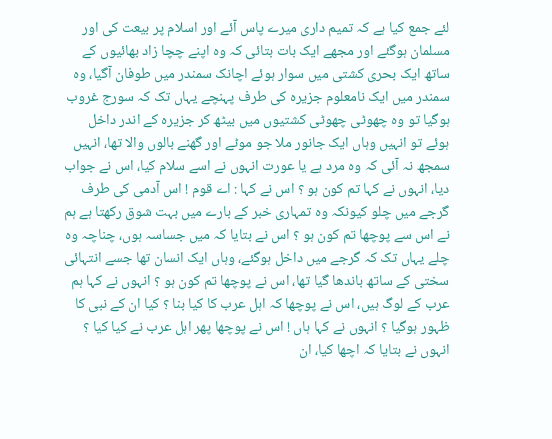لئے جمع کیا ہے کہ تمیم داری میرے پاس آئے اور اسلام پر بیعت کی اور مسلمان ہوگئے اور مجھے ایک بات بتائی کہ وہ اپنے چچا زاد بھائیوں کے ساتھ ایک بحری کشتی میں سوار ہوئے اچانک سمندر میں طوفان آگیا، وہ سمندر میں ایک نامعلوم جزیرہ کی طرف پہنچے یہاں تک کہ سورج غروب ہوگیا تو وہ چھوٹی چھوٹی کشتیوں میں بیٹھ کر جزیرہ کے اندر داخل ہوئے تو انہیں وہاں ایک جانور ملا جو موٹے اور گھنے بالوں والا تھا، انہیں سمجھ نہ آئی کہ وہ مرد ہے یا عورت انہوں نے اسے سلام کیا، اس نے جواب دیا، انہوں نے کہا تم کون ہو ؟ اس نے کہا : اے قوم ! اس آدمی کی طرف گرجے میں چلو کیونکہ وہ تمہاری خبر کے بارے میں بہت شوق رکھتا ہے ہم نے اس سے پوچھا تم کون ہو ؟ اس نے بتایا کہ میں جساسہ ہوں، چناچہ وہ چلے یہاں تک کہ گرجے میں داخل ہوگئے، وہاں ایک انسان تھا جسے انتہائی سختی کے ساتھ باندھا گیا تھا، اس نے پوچھا تم کون ہو ؟ انہوں نے کہا ہم عرب کے لوگ ہیں، اس نے پوچھا کہ اہل عرب کا کیا بنا ؟ کیا ان کے نبی کا ظہور ہوگیا ؟ انہوں نے کہا ہاں ! اس نے پوچھا پھر اہل عرب نے کیا کیا ؟ انہوں نے بتایا کہ اچھا کیا، ان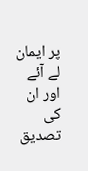پر ایمان لے آئے اور ان کی تصدیق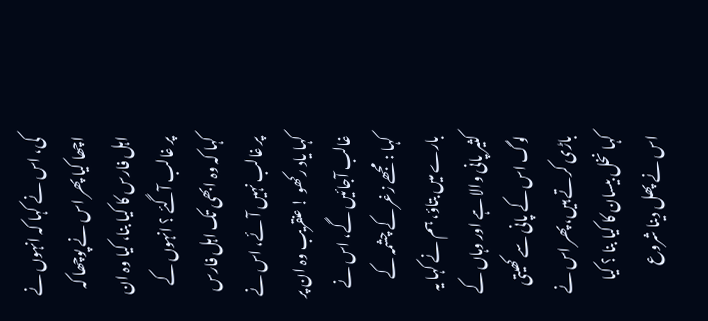کی، اس نے کہا کہ انہوں نے اچھا کیا پھر اس نے پوچھا کہ اہل فارس کا کیا بنا، کیا وہ ان پر غالب آگئے ؟ انہوں کے کہا کہ وہ ابھی تک اہل فارس پر غالب نہیں آئے، اس نے کہا یاد رکھو ! عنقریب وہ ان پر غالب آجائیں گے، اس نے کہا : مجھے زغر کے چشمہ کے بارے میں بتاؤ، ہم نے کہا یہ کثیر پانی والا ہے اور وہاں کے لوگ اس کے پانی سے کھیتی باڑی کرتے ہیں، پھر اس نے کہا نخل بیسان کا کیا بنا ؟ کیا اس نے پھل دینا شروع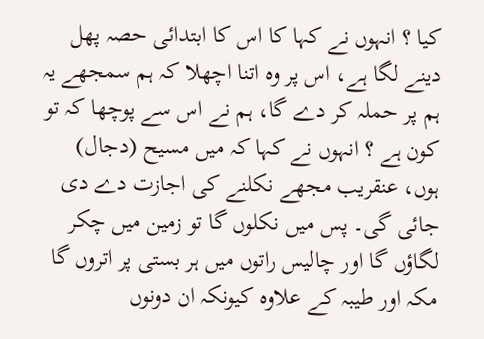کیا ؟ انہوں نے کہا کا اس کا ابتدائی حصہ پھل دینے لگا ہے، اس پر وہ اتنا اچھلا کہ ہم سمجھے یہ ہم پر حملہ کر دے گا، ہم نے اس سے پوچھا کہ تو کون ہے ؟ انہوں نے کہا کہ میں مسیح (دجال) ہوں، عنقریب مجھے نکلنے کی اجازت دے دی جائی گی۔ پس میں نکلوں گا تو زمین میں چکر لگاؤں گا اور چالیس راتوں میں ہر بستی پر اتروں گا مکہ اور طیبہ کے علاوہ کیونکہ ان دونوں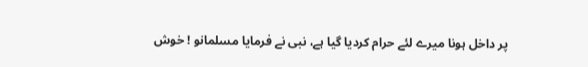پر داخل ہونا میرے لئے حرام کردیا گیا ہے، نبی نے فرمایا مسلمانو ! خوش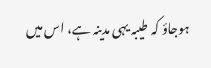ہوجاؤ کہ طیبہ یہی مدینہ ہے، اس میں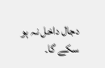دجال داخل نہ ہو سکے گا۔